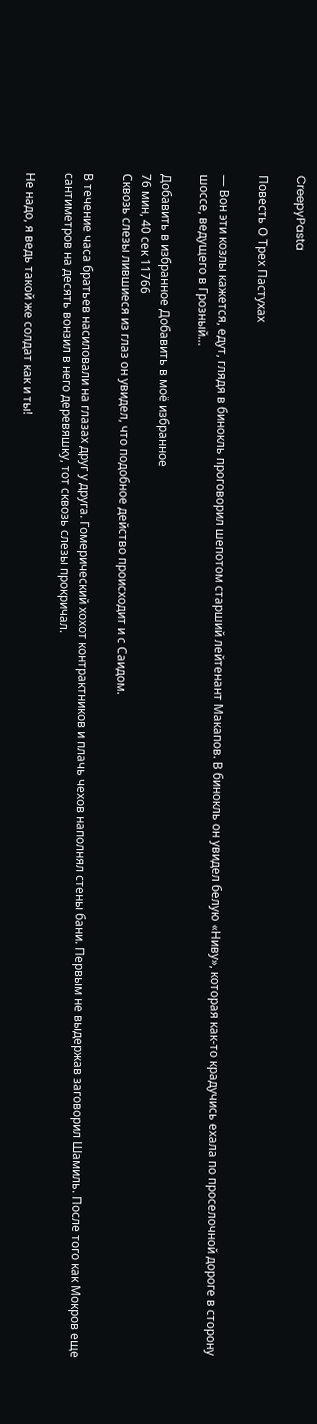CreepyPasta

Повесть О Трех Пастухах

— Вон эти козлы кажется, едут, глядя в бинокль проговорил шепотом старший лейтенант Макапов. В бинокль он увидел белую «Ниву», которая как-то крадучись ехала по проселочной дороге в сторону шоссе, ведущего в Грозный…

Добавить в избранное Добавить в моё избранное
76 мин, 40 сек 11766
Сквозь слезы лившиеся из глаз он увидел, что подобное действо происходит и с Саидом.

В течение часа братьев насиловали на глазах друг у друга. Гомерический хохот контрактников и плачь чехов наполнял стены бани. Первым не выдержав заговорил Шамиль. После того как Мокров еще сантиметров на десять вонзил в него деревяшку, тот сквозь слезы прокричал.

Не надо, я ведь такой же солдат как и ты!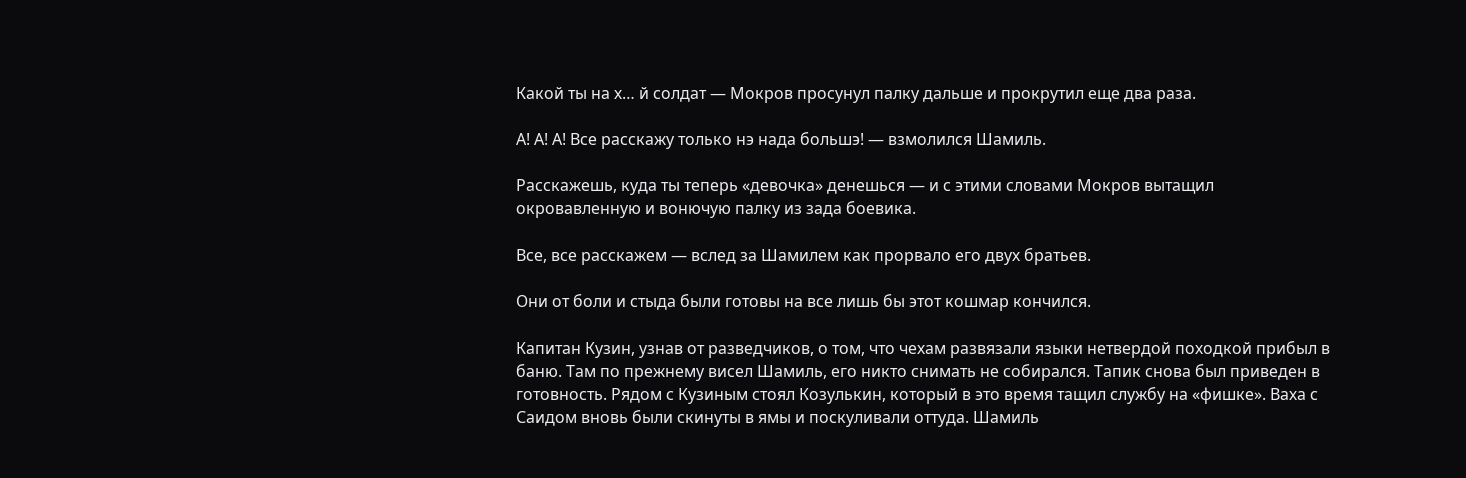Какой ты на х… й солдат — Мокров просунул палку дальше и прокрутил еще два раза.

А! А! А! Все расскажу только нэ нада большэ! — взмолился Шамиль.

Расскажешь, куда ты теперь «девочка» денешься — и с этими словами Мокров вытащил окровавленную и вонючую палку из зада боевика.

Все, все расскажем — вслед за Шамилем как прорвало его двух братьев.

Они от боли и стыда были готовы на все лишь бы этот кошмар кончился.

Капитан Кузин, узнав от разведчиков, о том, что чехам развязали языки нетвердой походкой прибыл в баню. Там по прежнему висел Шамиль, его никто снимать не собирался. Тапик снова был приведен в готовность. Рядом с Кузиным стоял Козулькин, который в это время тащил службу на «фишке». Ваха с Саидом вновь были скинуты в ямы и поскуливали оттуда. Шамиль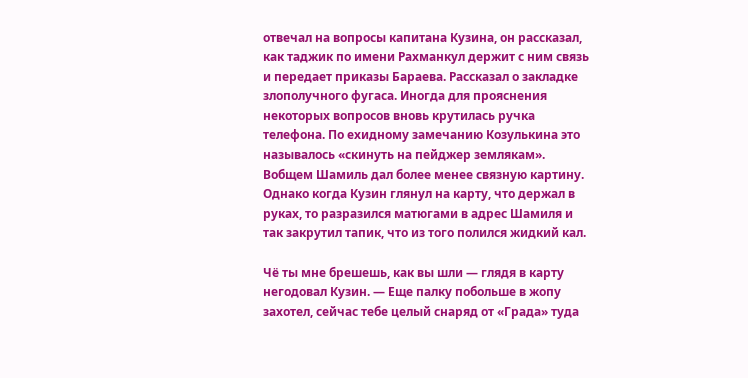отвечал на вопросы капитана Кузина, он рассказал, как таджик по имени Рахманкул держит с ним связь и передает приказы Бараева. Рассказал о закладке злополучного фугаса. Иногда для прояснения некоторых вопросов вновь крутилась ручка телефона. По ехидному замечанию Козулькина это называлось «скинуть на пейджер землякам». Вобщем Шамиль дал более менее связную картину. Однако когда Кузин глянул на карту, что держал в руках, то разразился матюгами в адрес Шамиля и так закрутил тапик, что из того полился жидкий кал.

Чё ты мне брешешь, как вы шли — глядя в карту негодовал Кузин. — Еще палку побольше в жопу захотел, сейчас тебе целый снаряд от «Града» туда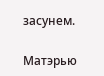засунем.

Матэрью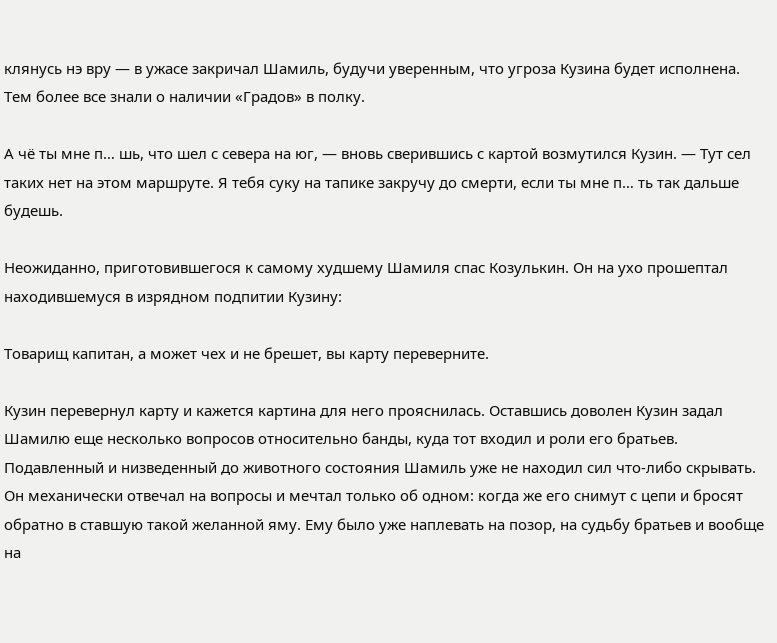клянусь нэ вру — в ужасе закричал Шамиль, будучи уверенным, что угроза Кузина будет исполнена. Тем более все знали о наличии «Градов» в полку.

А чё ты мне п… шь, что шел с севера на юг, — вновь сверившись с картой возмутился Кузин. — Тут сел таких нет на этом маршруте. Я тебя суку на тапике закручу до смерти, если ты мне п… ть так дальше будешь.

Неожиданно, приготовившегося к самому худшему Шамиля спас Козулькин. Он на ухо прошептал находившемуся в изрядном подпитии Кузину:

Товарищ капитан, а может чех и не брешет, вы карту переверните.

Кузин перевернул карту и кажется картина для него прояснилась. Оставшись доволен Кузин задал Шамилю еще несколько вопросов относительно банды, куда тот входил и роли его братьев. Подавленный и низведенный до животного состояния Шамиль уже не находил сил что-либо скрывать. Он механически отвечал на вопросы и мечтал только об одном: когда же его снимут с цепи и бросят обратно в ставшую такой желанной яму. Ему было уже наплевать на позор, на судьбу братьев и вообще на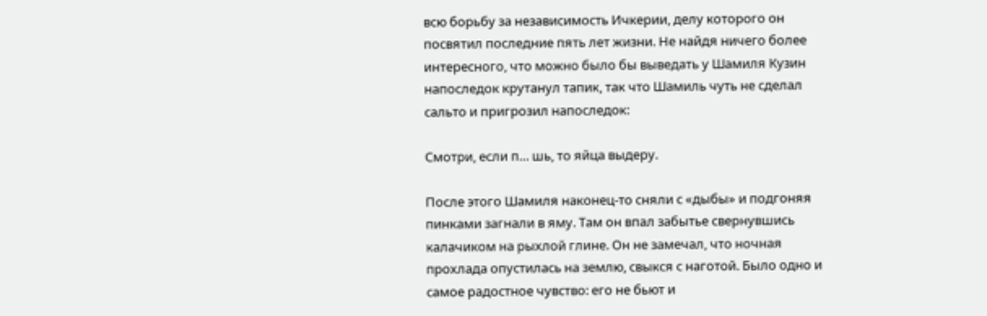всю борьбу за независимость Ичкерии, делу которого он посвятил последние пять лет жизни. Не найдя ничего более интересного, что можно было бы выведать у Шамиля Кузин напоследок крутанул тапик, так что Шамиль чуть не сделал сальто и пригрозил напоследок:

Смотри, если п… шь, то яйца выдеру.

После этого Шамиля наконец-то сняли с «дыбы» и подгоняя пинками загнали в яму. Там он впал забытье свернувшись калачиком на рыхлой глине. Он не замечал, что ночная прохлада опустилась на землю, свыкся с наготой. Было одно и самое радостное чувство: его не бьют и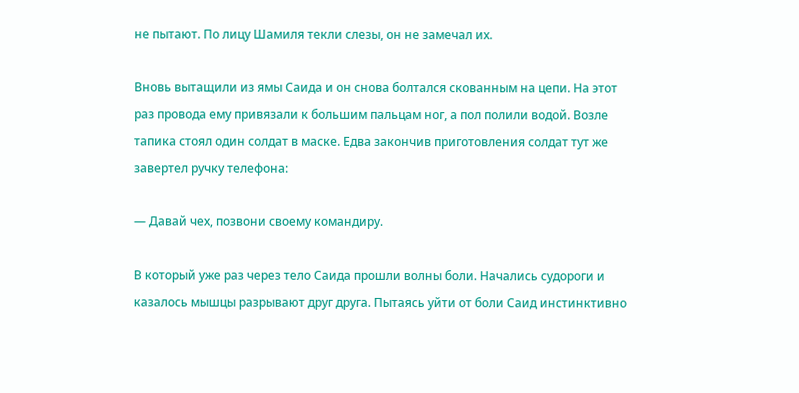не пытают. По лицу Шамиля текли слезы, он не замечал их.

Вновь вытащили из ямы Саида и он снова болтался скованным на цепи. На этот раз провода ему привязали к большим пальцам ног, а пол полили водой. Возле тапика стоял один солдат в маске. Едва закончив приготовления солдат тут же завертел ручку телефона:

— Давай чех, позвони своему командиру.

В который уже раз через тело Саида прошли волны боли. Начались судороги и казалось мышцы разрывают друг друга. Пытаясь уйти от боли Саид инстинктивно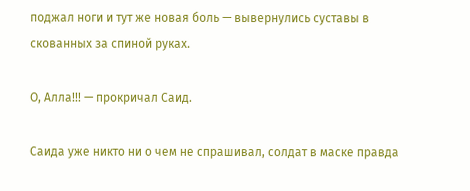поджал ноги и тут же новая боль — вывернулись суставы в скованных за спиной руках.

О, Алла!!! — прокричал Саид.

Саида уже никто ни о чем не спрашивал, солдат в маске правда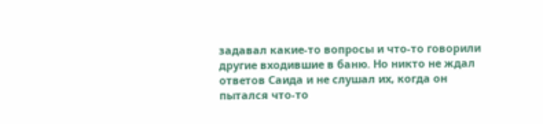задавал какие-то вопросы и что-то говорили другие входившие в баню. Но никто не ждал ответов Саида и не слушал их, когда он пытался что-то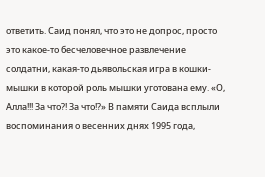ответить. Саид понял, что это не допрос, просто это какое-то бесчеловечное развлечение солдатни, какая-то дьявольская игра в кошки-мышки в которой роль мышки уготована ему. «О, Алла!!! За что?! За что!?» В памяти Саида всплыли воспоминания о весенних днях 1995 года,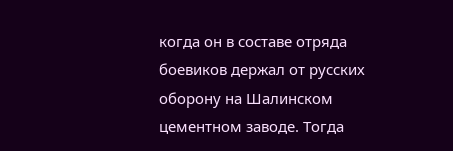когда он в составе отряда боевиков держал от русских оборону на Шалинском цементном заводе. Тогда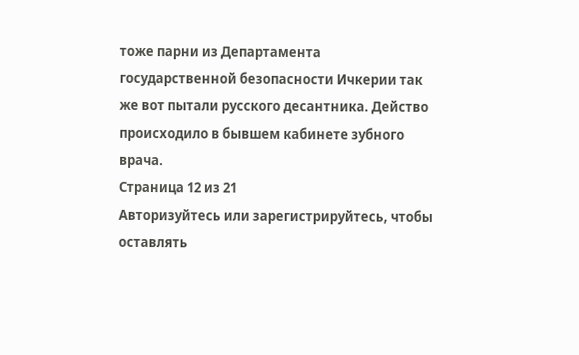тоже парни из Департамента государственной безопасности Ичкерии так же вот пытали русского десантника. Действо происходило в бывшем кабинете зубного врача.
Страница 12 из 21
Авторизуйтесь или зарегистрируйтесь, чтобы оставлять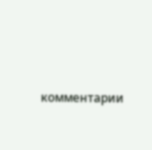комментарии